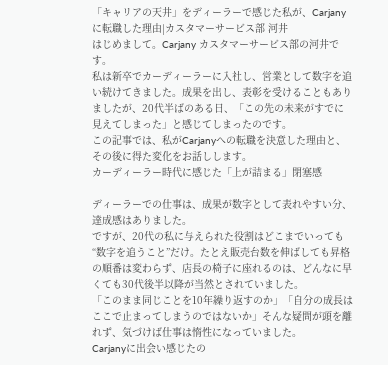「キャリアの天井」をディーラーで感じた私が、Carjanyに転職した理由|カスタマーサービス部 河井
はじめまして。Carjany カスタマーサービス部の河井です。
私は新卒でカーディーラーに入社し、営業として数字を追い続けてきました。成果を出し、表彰を受けることもありましたが、20代半ばのある日、「この先の未来がすでに見えてしまった」と感じてしまったのです。
この記事では、私がCarjanyへの転職を決意した理由と、その後に得た変化をお話しします。
カーディーラー時代に感じた「上が詰まる」閉塞感

ディーラーでの仕事は、成果が数字として表れやすい分、達成感はありました。
ですが、20代の私に与えられた役割はどこまでいっても“数字を追うこと”だけ。たとえ販売台数を伸ばしても昇格の順番は変わらず、店長の椅子に座れるのは、どんなに早くても30代後半以降が当然とされていました。
「このまま同じことを10年繰り返すのか」「自分の成長はここで止まってしまうのではないか」そんな疑問が頭を離れず、気づけば仕事は惰性になっていました。
Carjanyに出会い感じたの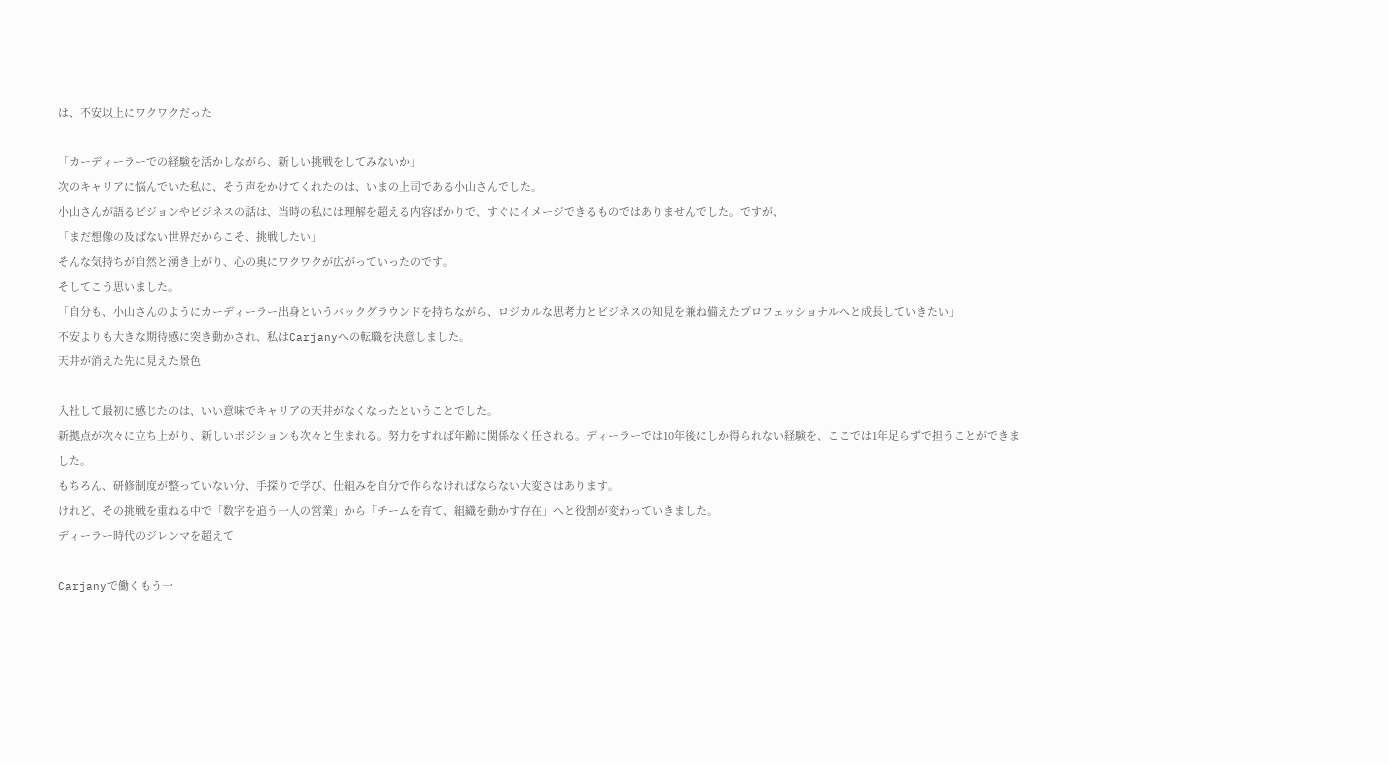は、不安以上にワクワクだった

「カーディーラーでの経験を活かしながら、新しい挑戦をしてみないか」
次のキャリアに悩んでいた私に、そう声をかけてくれたのは、いまの上司である小山さんでした。
小山さんが語るビジョンやビジネスの話は、当時の私には理解を超える内容ばかりで、すぐにイメージできるものではありませんでした。ですが、
「まだ想像の及ばない世界だからこそ、挑戦したい」
そんな気持ちが自然と湧き上がり、心の奥にワクワクが広がっていったのです。
そしてこう思いました。
「自分も、小山さんのようにカーディーラー出身というバックグラウンドを持ちながら、ロジカルな思考力とビジネスの知見を兼ね備えたプロフェッショナルへと成長していきたい」
不安よりも大きな期待感に突き動かされ、私はCarjanyへの転職を決意しました。
天井が消えた先に見えた景色

入社して最初に感じたのは、いい意味でキャリアの天井がなくなったということでした。
新拠点が次々に立ち上がり、新しいポジションも次々と生まれる。努力をすれば年齢に関係なく任される。ディーラーでは10年後にしか得られない経験を、ここでは1年足らずで担うことができました。
もちろん、研修制度が整っていない分、手探りで学び、仕組みを自分で作らなければならない大変さはあります。
けれど、その挑戦を重ねる中で「数字を追う一人の営業」から「チームを育て、組織を動かす存在」へと役割が変わっていきました。
ディーラー時代のジレンマを超えて

Carjanyで働くもう一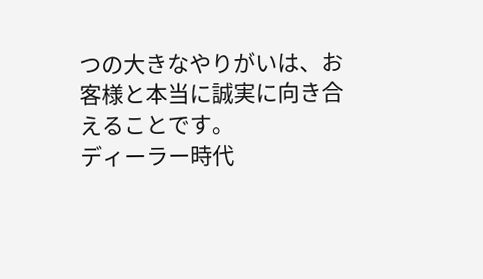つの大きなやりがいは、お客様と本当に誠実に向き合えることです。
ディーラー時代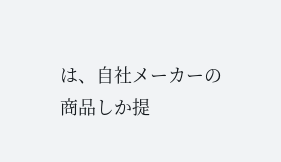は、自社メーカーの商品しか提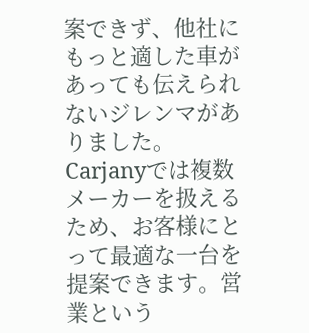案できず、他社にもっと適した車があっても伝えられないジレンマがありました。
Carjanyでは複数メーカーを扱えるため、お客様にとって最適な一台を提案できます。営業という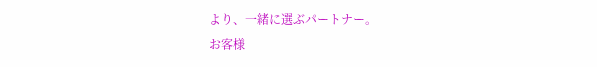より、一緒に選ぶパートナー。
お客様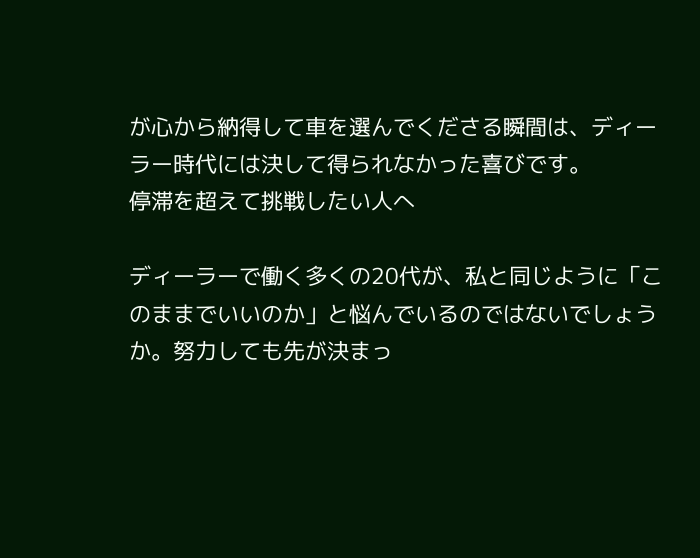が心から納得して車を選んでくださる瞬間は、ディーラー時代には決して得られなかった喜びです。
停滞を超えて挑戦したい人へ

ディーラーで働く多くの20代が、私と同じように「このままでいいのか」と悩んでいるのではないでしょうか。努力しても先が決まっ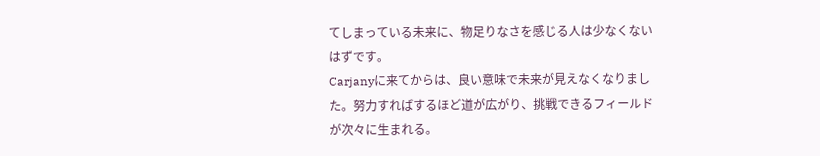てしまっている未来に、物足りなさを感じる人は少なくないはずです。
Carjanyに来てからは、良い意味で未来が見えなくなりました。努力すればするほど道が広がり、挑戦できるフィールドが次々に生まれる。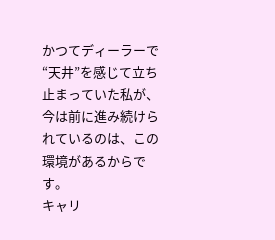かつてディーラーで“天井”を感じて立ち止まっていた私が、今は前に進み続けられているのは、この環境があるからです。
キャリ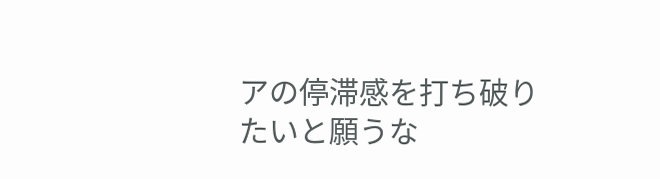アの停滞感を打ち破りたいと願うな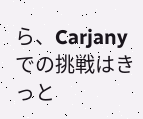ら、Carjanyでの挑戦はきっと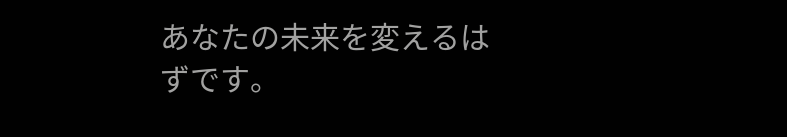あなたの未来を変えるはずです。